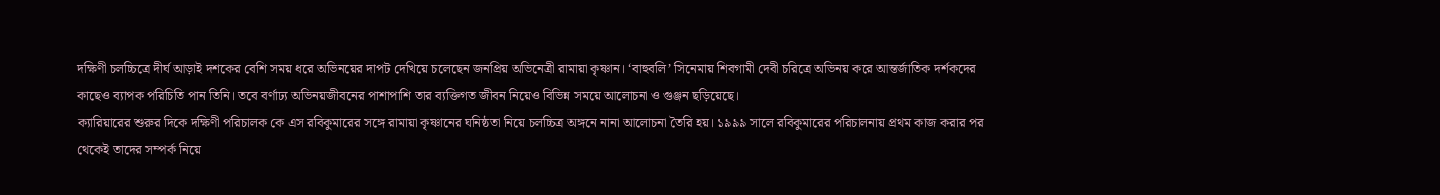দক্ষিণী চলচ্চিত্রে দীর্ঘ আড়াই দশকের বেশি সময় ধরে অভিনয়ের দাপট দেখিয়ে চলেছেন জনপ্রিয় অভিনেত্রী রামায়া কৃষ্ণান। ‘বাহুবলি’ সিনেমায় শিবগামী দেবী চরিত্রে অভিনয় করে আন্তর্জাতিক দর্শকদের কাছেও ব্যাপক পরিচিতি পান তিনি। তবে বর্ণাঢ্য অভিনয়জীবনের পাশাপাশি তার ব্যক্তিগত জীবন নিয়েও বিভিন্ন সময়ে আলোচনা ও গুঞ্জন ছড়িয়েছে।
ক্যারিয়ারের শুরুর দিকে দক্ষিণী পরিচালক কে এস রবিকুমারের সঙ্গে রামায়া কৃষ্ণানের ঘনিষ্ঠতা নিয়ে চলচ্চিত্র অঙ্গনে নানা আলোচনা তৈরি হয়। ১৯৯৯ সালে রবিকুমারের পরিচালনায় প্রথম কাজ করার পর থেকেই তাদের সম্পর্ক নিয়ে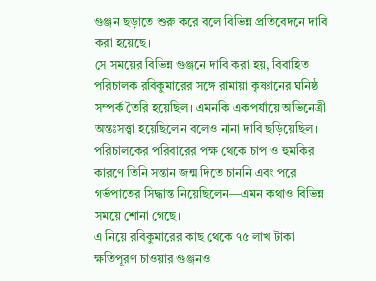গুঞ্জন ছড়াতে শুরু করে বলে বিভিন্ন প্রতিবেদনে দাবি করা হয়েছে।
সে সময়ের বিভিন্ন গুঞ্জনে দাবি করা হয়, বিবাহিত পরিচালক রবিকুমারের সঙ্গে রামায়া কৃষ্ণানের ঘনিষ্ঠ সম্পর্ক তৈরি হয়েছিল। এমনকি একপর্যায়ে অভিনেত্রী অন্তঃসত্ত্বা হয়েছিলেন বলেও নানা দাবি ছড়িয়েছিল। পরিচালকের পরিবারের পক্ষ থেকে চাপ ও হুমকির কারণে তিনি সন্তান জন্ম দিতে চাননি এবং পরে গর্ভপাতের সিদ্ধান্ত নিয়েছিলেন—এমন কথাও বিভিন্ন সময়ে শোনা গেছে।
এ নিয়ে রবিকুমারের কাছ থেকে ৭৫ লাখ টাকা ক্ষতিপূরণ চাওয়ার গুঞ্জনও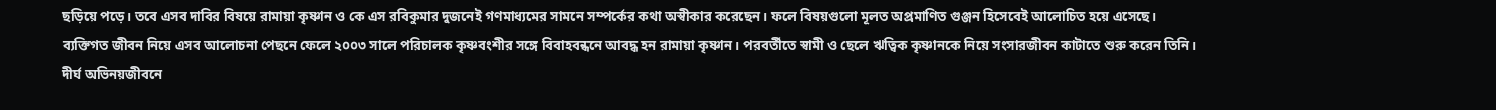ছড়িয়ে পড়ে। তবে এসব দাবির বিষয়ে রামায়া কৃষ্ণান ও কে এস রবিকুমার দুজনেই গণমাধ্যমের সামনে সম্পর্কের কথা অস্বীকার করেছেন। ফলে বিষয়গুলো মূলত অপ্রমাণিত গুঞ্জন হিসেবেই আলোচিত হয়ে এসেছে।
ব্যক্তিগত জীবন নিয়ে এসব আলোচনা পেছনে ফেলে ২০০৩ সালে পরিচালক কৃষ্ণবংশীর সঙ্গে বিবাহবন্ধনে আবদ্ধ হন রামায়া কৃষ্ণান। পরবর্তীতে স্বামী ও ছেলে ঋত্বিক কৃষ্ণানকে নিয়ে সংসারজীবন কাটাতে শুরু করেন তিনি।
দীর্ঘ অভিনয়জীবনে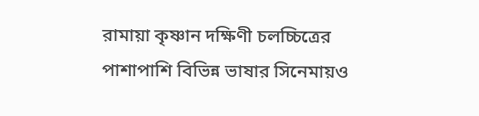রামায়া কৃষ্ণান দক্ষিণী চলচ্চিত্রের পাশাপাশি বিভিন্ন ভাষার সিনেমায়ও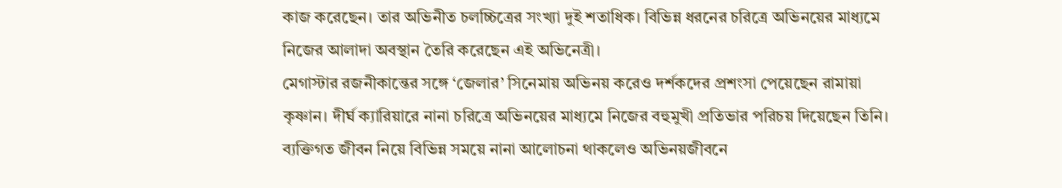কাজ করেছেন। তার অভিনীত চলচ্চিত্রের সংখ্যা দুই শতাধিক। বিভিন্ন ধরনের চরিত্রে অভিনয়ের মাধ্যমে নিজের আলাদা অবস্থান তৈরি করেছেন এই অভিনেত্রী।
মেগাস্টার রজনীকান্তের সঙ্গে ‘জেলার’ সিনেমায় অভিনয় করেও দর্শকদের প্রশংসা পেয়েছেন রামায়া কৃষ্ণান। দীর্ঘ ক্যারিয়ারে নানা চরিত্রে অভিনয়ের মাধ্যমে নিজের বহুমুখী প্রতিভার পরিচয় দিয়েছেন তিনি।
ব্যক্তিগত জীবন নিয়ে বিভিন্ন সময়ে নানা আলোচনা থাকলেও অভিনয়জীবনে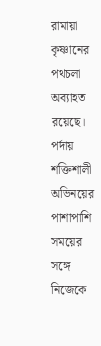রামায়া কৃষ্ণানের পথচলা অব্যাহত রয়েছে। পর্দায় শক্তিশালী অভিনয়ের পাশাপাশি সময়ের সঙ্গে নিজেকে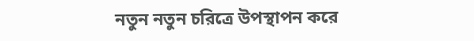নতুন নতুন চরিত্রে উপস্থাপন করে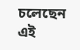চলেছেন এই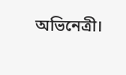অভিনেত্রী।